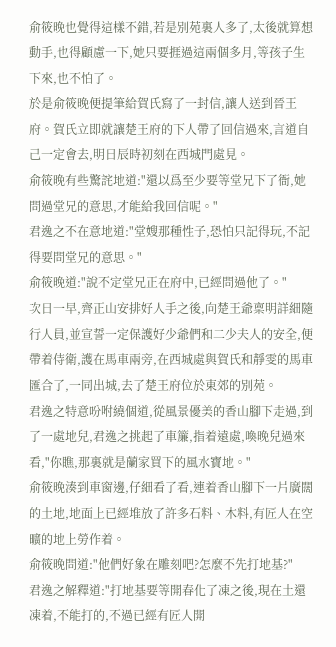俞筱晚也覺得這樣不錯,若是別苑裏人多了,太後就算想動手,也得顧慮一下,她只要捱過這兩個多月,等孩子生下來,也不怕了。
於是俞筱晚便提筆給賀氏寫了一封信,讓人送到晉王府。賀氏立即就讓楚王府的下人帶了回信過來,言道自己一定會去,明日辰時初刻在西城門處見。
俞筱晚有些驚詫地道:"還以爲至少要等堂兄下了衙,她問過堂兄的意思,才能給我回信呢。"
君逸之不在意地道:"堂嫂那種性子,恐怕只記得玩,不記得要問堂兄的意思。"
俞筱晚道:"說不定堂兄正在府中,已經問過他了。"
次日一早,齊正山安排好人手之後,向楚王爺稟明詳細隨行人員,並宣誓一定保護好少爺們和二少夫人的安全,便帶着侍衛,護在馬車兩旁,在西城處與賀氏和靜雯的馬車匯合了,一同出城,去了楚王府位於東郊的別苑。
君逸之特意吩咐繞個道,從風景優美的香山腳下走過,到了一處地兒,君逸之挑起了車簾,指着遠處,喚晚兒過來看,"你瞧,那裏就是蘭家買下的風水寶地。"
俞筱晚湊到車窗邊,仔細看了看,連着香山腳下一片廣闊的土地,地面上已經堆放了許多石料、木料,有匠人在空曠的地上勞作着。
俞筱晚問道:"他們好象在雕刻吧?怎麼不先打地基?"
君逸之解釋道:"打地基要等開春化了凍之後,現在土還凍着,不能打的,不過已經有匠人開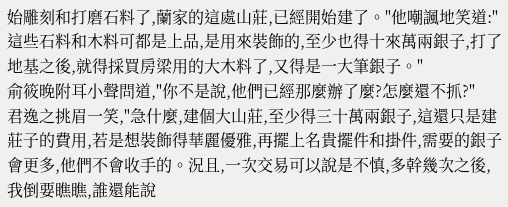始雕刻和打磨石料了,蘭家的這處山莊,已經開始建了。"他嘲諷地笑道:"這些石料和木料可都是上品,是用來裝飾的,至少也得十來萬兩銀子,打了地基之後,就得採買房梁用的大木料了,又得是一大筆銀子。"
俞筱晚附耳小聲問道,"你不是說,他們已經那麼辦了麼?怎麼還不抓?"
君逸之挑眉一笑,"急什麼,建個大山莊,至少得三十萬兩銀子,這還只是建莊子的費用,若是想裝飾得華麗優雅,再擺上名貴擺件和掛件,需要的銀子會更多,他們不會收手的。況且,一次交易可以說是不慎,多幹幾次之後,我倒要瞧瞧,誰還能說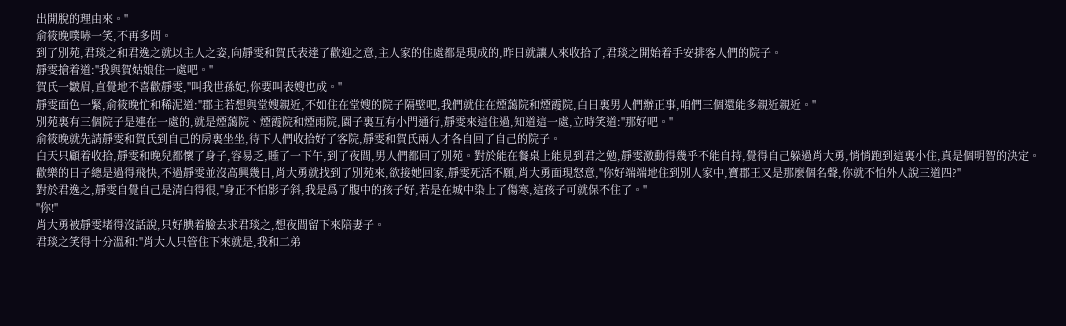出開脫的理由來。"
俞筱晚噗哧一笑,不再多問。
到了別苑,君琰之和君逸之就以主人之姿,向靜雯和賀氏表達了歡迎之意,主人家的住處都是現成的,昨日就讓人來收拾了,君琰之開始着手安排客人們的院子。
靜雯搶着道:"我與賀姑娘住一處吧。"
賀氏一皺眉,直覺地不喜歡靜雯,"叫我世孫妃,你要叫表嫂也成。"
靜雯面色一緊,俞筱晚忙和稀泥道:"郡主若想與堂嫂親近,不如住在堂嫂的院子隔壁吧,我們就住在煙藹院和煙霞院,白日裏男人們辦正事,咱們三個還能多親近親近。"
別苑裏有三個院子是連在一處的,就是煙藹院、煙霞院和煙雨院,園子裏互有小門通行,靜雯來這住過,知道這一處,立時笑道:"那好吧。"
俞筱晚就先請靜雯和賀氏到自己的房裏坐坐,待下人們收拾好了客院,靜雯和賀氏兩人才各自回了自己的院子。
白天只顧着收拾,靜雯和晚兒都懷了身子,容易乏,睡了一下午,到了夜間,男人們都回了別苑。對於能在餐桌上能見到君之勉,靜雯激動得幾乎不能自持,覺得自己躲過肖大勇,悄悄跑到這裏小住,真是個明智的決定。
歡樂的日子總是過得飛快,不過靜雯並沒高興幾日,肖大勇就找到了別苑來,欲接她回家,靜雯死活不願,肖大勇面現怒意,"你好端端地住到別人家中,寶郡王又是那麼個名聲,你就不怕外人說三道四?"
對於君逸之,靜雯自覺自己是清白得很,"身正不怕影子斜,我是爲了腹中的孩子好,若是在城中染上了傷寒,這孩子可就保不住了。"
"你!"
肖大勇被靜雯堵得沒話說,只好腆着臉去求君琰之,想夜間留下來陪妻子。
君琰之笑得十分溫和:"肖大人只管住下來就是,我和二弟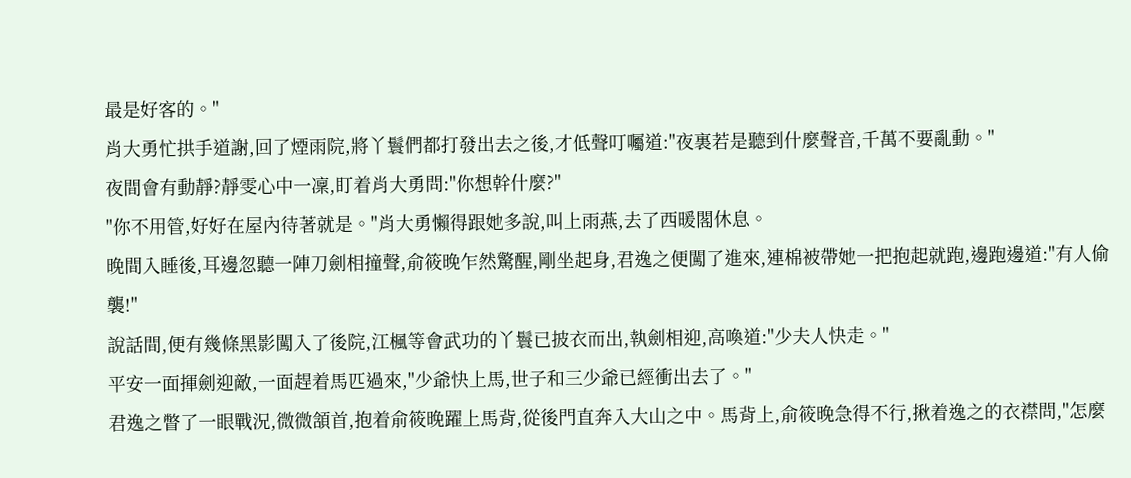最是好客的。"
肖大勇忙拱手道謝,回了煙雨院,將丫鬟們都打發出去之後,才低聲叮囑道:"夜裏若是聽到什麼聲音,千萬不要亂動。"
夜間會有動靜?靜雯心中一凜,盯着肖大勇問:"你想幹什麼?"
"你不用管,好好在屋內待著就是。"肖大勇懶得跟她多說,叫上雨燕,去了西暖閣休息。
晚間入睡後,耳邊忽聽一陣刀劍相撞聲,俞筱晚乍然驚醒,剛坐起身,君逸之便闖了進來,連棉被帶她一把抱起就跑,邊跑邊道:"有人偷襲!"
說話間,便有幾條黑影闖入了後院,江楓等會武功的丫鬟已披衣而出,執劍相迎,高喚道:"少夫人快走。"
平安一面揮劍迎敵,一面趕着馬匹過來,"少爺快上馬,世子和三少爺已經衝出去了。"
君逸之瞥了一眼戰況,微微頷首,抱着俞筱晚躍上馬背,從後門直奔入大山之中。馬背上,俞筱晚急得不行,揪着逸之的衣襟問,"怎麼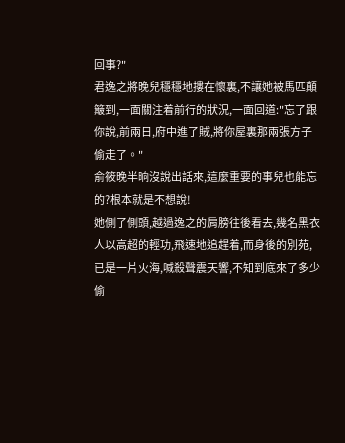回事?"
君逸之將晚兒穩穩地摟在懷裏,不讓她被馬匹顛簸到,一面關注着前行的狀況,一面回道:"忘了跟你說,前兩日,府中進了賊,將你屋裏那兩張方子偷走了。"
俞筱晚半晌沒說出話來,這麼重要的事兒也能忘的?根本就是不想說!
她側了側頭,越過逸之的肩膀往後看去,幾名黑衣人以高超的輕功,飛速地追趕着,而身後的別苑,已是一片火海,喊殺聲震天響,不知到底來了多少偷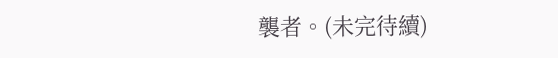襲者。(未完待續)